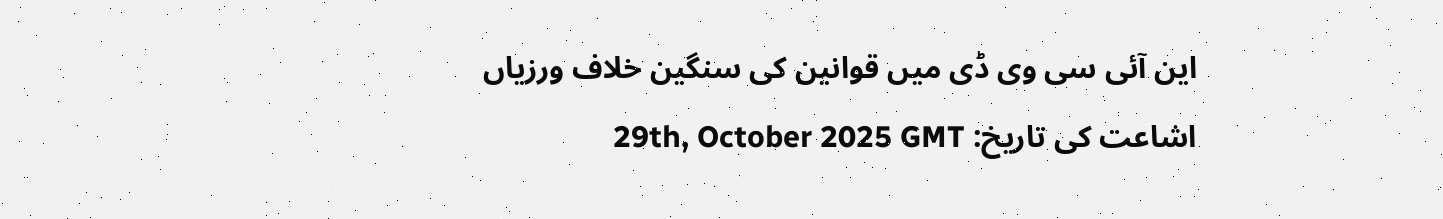این آئی سی وی ڈی میں قوانین کی سنگین خلاف ورزیاں
اشاعت کی تاریخ: 29th, October 2025 GMT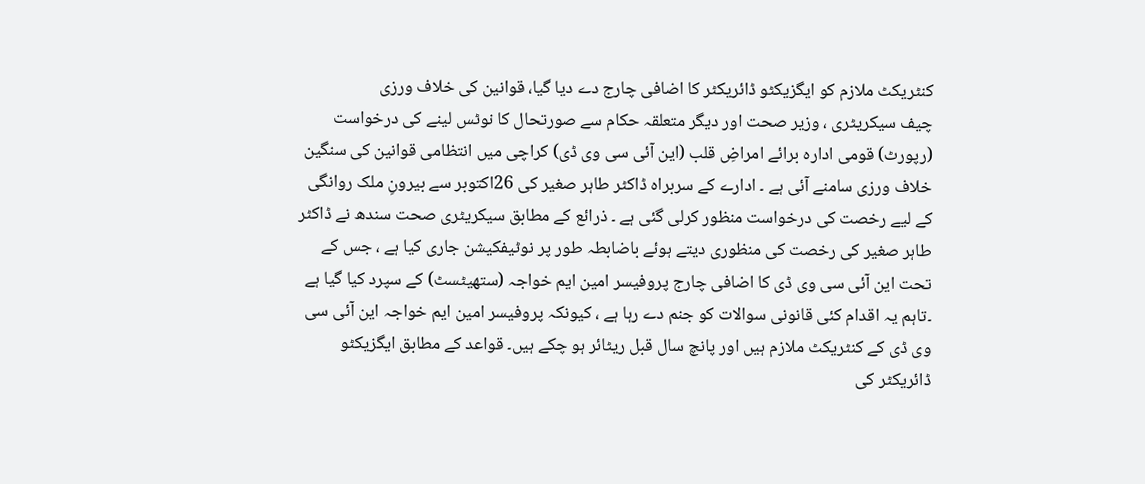کنٹریکٹ ملازم کو ایگزیکٹو ڈائریکٹر کا اضافی چارج دے دیا گیا، قوانین کی خلاف ورزی
چیف سیکریٹری ، وزیر صحت اور دیگر متعلقہ حکام سے صورتحال کا نوٹس لینے کی درخواست
(رپورٹ) قومی ادارہ برائے امراضِ قلب (این آئی سی وی ڈی) کراچی میں انتظامی قوانین کی سنگین خلاف ورزی سامنے آئی ہے ۔ ادارے کے سربراہ ڈاکٹر طاہر صغیر کی 26اکتوبر سے بیرونِ ملک روانگی کے لیے رخصت کی درخواست منظور کرلی گئی ہے ۔ ذرائع کے مطابق سیکریٹری صحت سندھ نے ڈاکٹر طاہر صغیر کی رخصت کی منظوری دیتے ہوئے باضابطہ طور پر نوٹیفکیشن جاری کیا ہے ، جس کے تحت این آئی سی وی ڈی کا اضافی چارج پروفیسر امین ایم خواجہ (ستھیٹسٹ) کے سپرد کیا گیا ہے ۔تاہم یہ اقدام کئی قانونی سوالات کو جنم دے رہا ہے ، کیونکہ پروفیسر امین ایم خواجہ این آئی سی وی ڈی کے کنٹریکٹ ملازم ہیں اور پانچ سال قبل ریٹائر ہو چکے ہیں۔ قواعد کے مطابق ایگزیکٹو ڈائریکٹر کی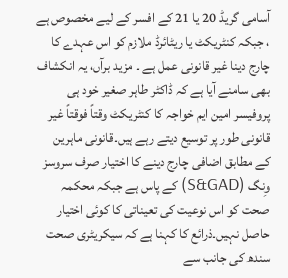آسامی گریڈ 20 یا 21 کے افسر کے لیے مخصوص ہے ، جبکہ کنٹریکٹ یا ریٹائرڈ ملازم کو اس عہدے کا چارج دینا غیر قانونی عمل ہے ۔ مزید برآں، یہ انکشاف بھی سامنے آیا ہے کہ ڈاکٹر طاہر صغیر خود ہی پروفیسر امین ایم خواجہ کا کنٹریکٹ وقتاً فوقتاً غیر قانونی طور پر توسیع دیتے رہے ہیں۔قانونی ماہرین کے مطابق اضافی چارج دینے کا اختیار صرف سروسز وِنگ (S&GAD) کے پاس ہے جبکہ محکمہ صحت کو اس نوعیت کی تعیناتی کا کوئی اختیار حاصل نہیں۔ذرائع کا کہنا ہے کہ سیکریٹری صحت سندھ کی جانب سے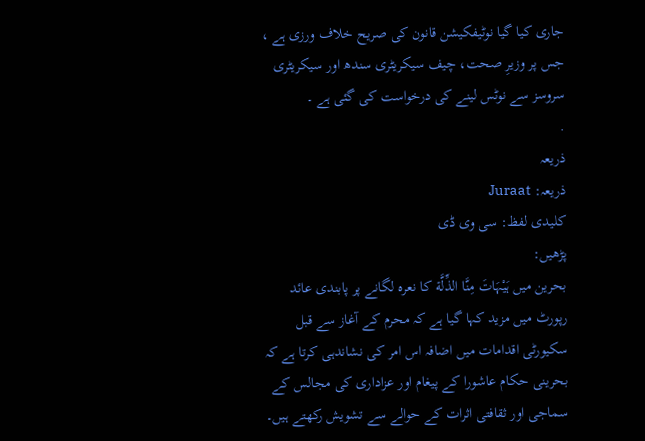جاری کیا گیا نوٹیفکیشن قانون کی صریح خلاف ورزی ہے ، جس پر وزیرِ صحت، چیف سیکریٹری سندھ اور سیکریٹری سروسز سے نوٹس لینے کی درخواست کی گئی ہے ۔
.
ذریعہ
ذریعہ: Juraat
کلیدی لفظ: سی وی ڈی
پڑھیں:
بحرین میں ہَیْہَاتَ مِنَّا الذِّلَّة کا نعرہ لگانے پر پابندی عائد
رپورٹ میں مزید کہا گیا ہے کہ محرم کے آغاز سے قبل سکیورٹی اقدامات میں اضافہ اس امر کی نشاندہی کرتا ہے کہ بحرینی حکام عاشورا کے پیغام اور عزاداری کی مجالس کے سماجی اور ثقافتی اثرات کے حوالے سے تشویش رکھتے ہیں۔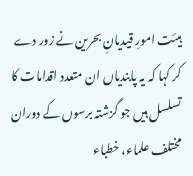ہیئت امورِ قیدیانِ بحرین نے زور دے کر کہا کہ یہ پابندیاں ان متعدد اقدامات کا تسلسل ہیں جو گزشتہ برسوں کے دوران مختلف علماء، خطباء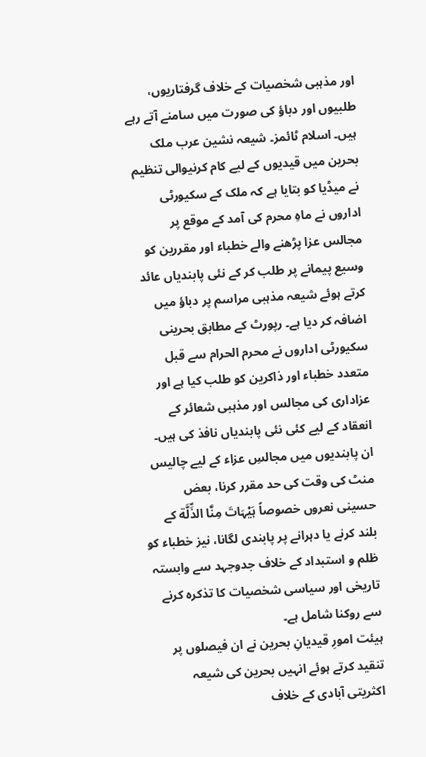اور مذہبی شخصیات کے خلاف گرفتاریوں، طلبیوں اور دباؤ کی صورت میں سامنے آتے رہے ہیں۔ اسلام ٹائمز۔ شیعہ نشین عرب ملک بحرین میں قیدیوں کے لیے کام کرنیوالی تنظیم نے میڈیا کو بتایا ہے کہ ملک کے سکیورٹی اداروں نے ماہِ محرم کی آمد کے موقع پر مجالس عزا پڑھنے والے خطباء اور مقررین کو وسیع پیمانے پر طلب کر کے نئی پابندیاں عائد کرتے ہوئے شیعہ مذہبی مراسم پر دباؤ میں اضافہ کر دیا ہے۔ رپورٹ کے مطابق بحرینی سکیورٹی اداروں نے محرم الحرام سے قبل متعدد خطباء اور ذاکرین کو طلب کیا ہے اور عزاداری کی مجالس اور مذہبی شعائر کے انعقاد کے لیے کئی نئی پابندیاں نافذ کی ہیں۔ ان پابندیوں میں مجالسِ عزاء کے لیے چالیس منٹ کی وقت کی حد مقرر کرنا، بعض حسینی نعروں خصوصاً ہَیْہَاتَ مِنَّا الذِّلَّة کے بلند کرنے یا دہرانے پر پابندی لگانا، نیز خطباء کو ظلم و استبداد کے خلاف جدوجہد سے وابستہ تاریخی اور سیاسی شخصیات کا تذکرہ کرنے سے روکنا شامل ہے۔
ہیئت امورِ قیدیانِ بحرین نے ان فیصلوں پر تنقید کرتے ہوئے انہیں بحرین کی شیعہ اکثریتی آبادی کے خلاف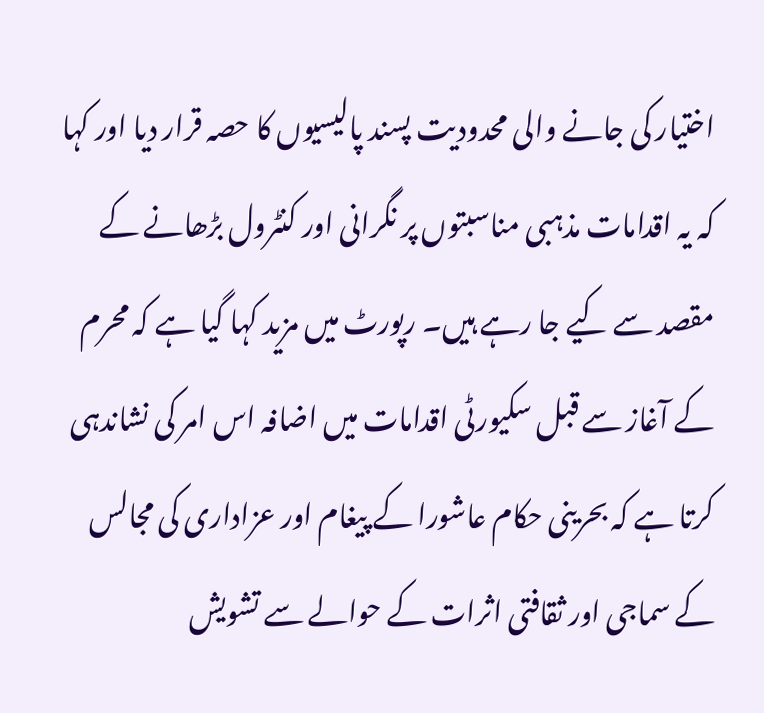اختیار کی جانے والی محدودیت پسند پالیسیوں کا حصہ قرار دیا اور کہا کہ یہ اقدامات مذہبی مناسبتوں پر نگرانی اور کنٹرول بڑھانے کے مقصد سے کیے جا رہے ہیں۔ رپورٹ میں مزید کہا گیا ہے کہ محرم کے آغاز سے قبل سکیورٹی اقدامات میں اضافہ اس امر کی نشاندہی کرتا ہے کہ بحرینی حکام عاشورا کے پیغام اور عزاداری کی مجالس کے سماجی اور ثقافتی اثرات کے حوالے سے تشویش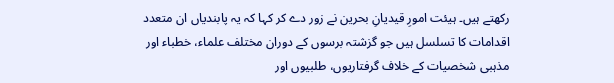رکھتے ہیں۔ ہیئت امورِ قیدیانِ بحرین نے زور دے کر کہا کہ یہ پابندیاں ان متعدد اقدامات کا تسلسل ہیں جو گزشتہ برسوں کے دوران مختلف علماء، خطباء اور مذہبی شخصیات کے خلاف گرفتاریوں، طلبیوں اور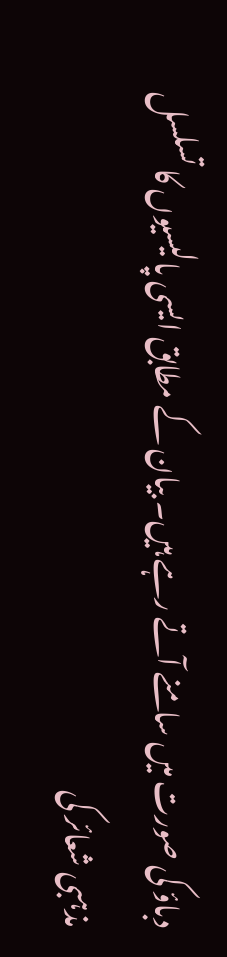دباؤ کی صورت میں سامنے آتے رہے ہیں۔ بیان کے مطابق ایسی پالیسیوں کا تسلسل مذہبی شعائر کی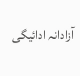آزادانہ ادائیگی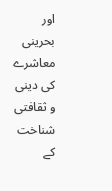اور بحرینی معاشرے کی دینی و ثقافتی شناخت کے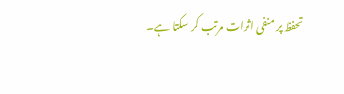تحفظ پر منفی اثرات مرتب کر سکتا ہے۔